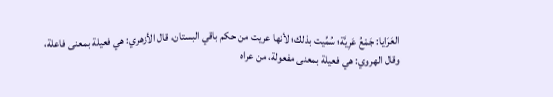العَرَايا: جَمْعُ عَرِيَّة؛ سُمِّيت بذلك؛ لأنها عريت من حكم باقي البستان، قال الأزهري: هي فعيلة بمعنى فاعلة، وقال الهروي: هي فعيلة بمعنى مفعولة، من عراه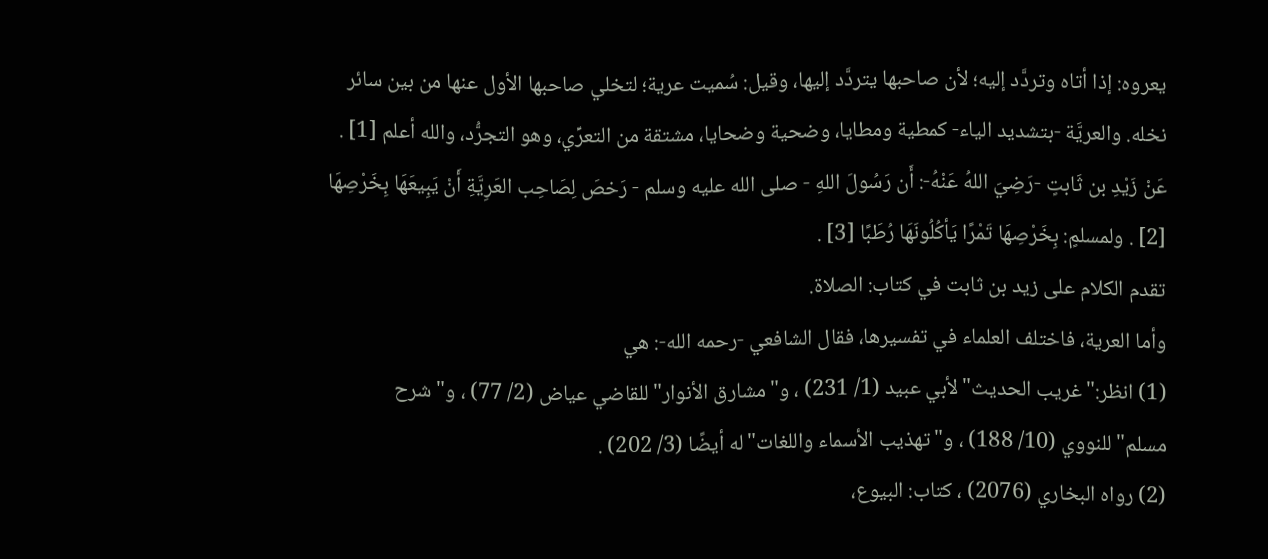يعروه: إذا أتاه وتردَّد إليه؛ لأن صاحبها يتردَّد إليها، وقيل: سُميت عرية؛ لتخلي صاحبها الأول عنها من بين سائر نخله. والعريَّة -بتشديد الياء- كمطية ومطايا، وضحية وضحايا، مشتقة من التعرِّي، وهو التجرُّد، والله أعلم [1] .
عَنْ زَيْدِ بن ثَابتٍ -رَضِيَ اللهُ عَنْهُ-: أَن رَسُولَ اللهِ - صلى الله عليه وسلم - رَخصَ لِصَاحِب العَرِيَّةِ أَنْ يَبِيعَهَا بِخَرْصِهَا [2] . ولمسلمٍ: بِخَرْصِهَا تَمْرًا يَأكُلُونَهَا رُطَبًا [3] .
تقدم الكلام على زيد بن ثابت في كتاب: الصلاة.
وأما العرية، فاختلف العلماء في تفسيرها، فقال الشافعي -رحمه الله-: هي
(1) انظر:"غريب الحديث"لأبي عبيد (1/ 231) ، و"مشارق الأنوار"للقاضي عياض (2/ 77) ، و"شرح مسلم"للنووي (10/ 188) ، و"تهذيب الأسماء واللغات"له أيضًا (3/ 202) .
(2) رواه البخاري (2076) ، كتاب: البيوع،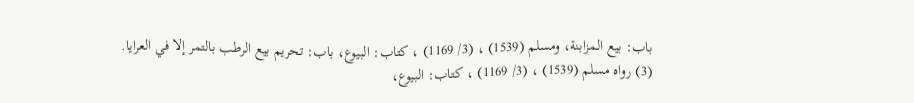باب: بيع المزابنة، ومسلم (1539) ، (3/ 1169) ، كتاب: البيوع، باب: تحريم بيع الرطب بالتمر إلا في العرايا.
(3) رواه مسلم (1539) ، (3/ 1169) ، كتاب: البيوع،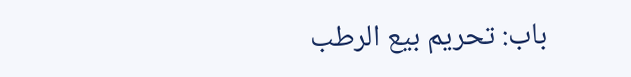باب: تحريم بيع الرطب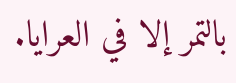بالتمر إلا في العرايا.